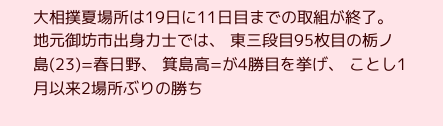大相撲夏場所は19日に11日目までの取組が終了。 地元御坊市出身力士では、 東三段目95枚目の栃ノ島(23)=春日野、 箕島高=が4勝目を挙げ、 ことし1月以来2場所ぶりの勝ち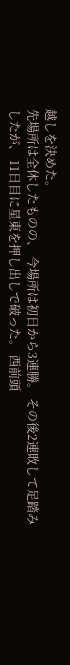越しを決めた。
先場所は全休したものの、 今場所は初日から3連勝。 その後2連敗して足踏みしたが、 11日目に星東を押し出しで破った。 西前頭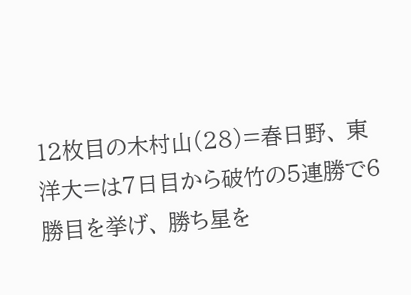12枚目の木村山(28)=春日野、 東洋大=は7日目から破竹の5連勝で6勝目を挙げ、 勝ち星を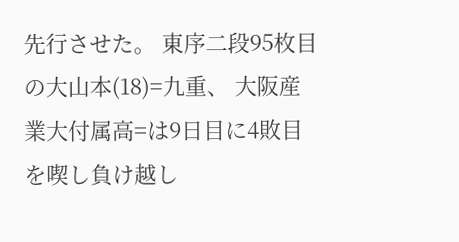先行させた。 東序二段95枚目の大山本(18)=九重、 大阪産業大付属高=は9日目に4敗目を喫し負け越し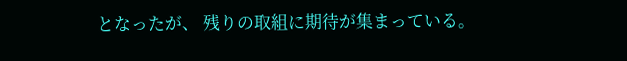となったが、 残りの取組に期待が集まっている。